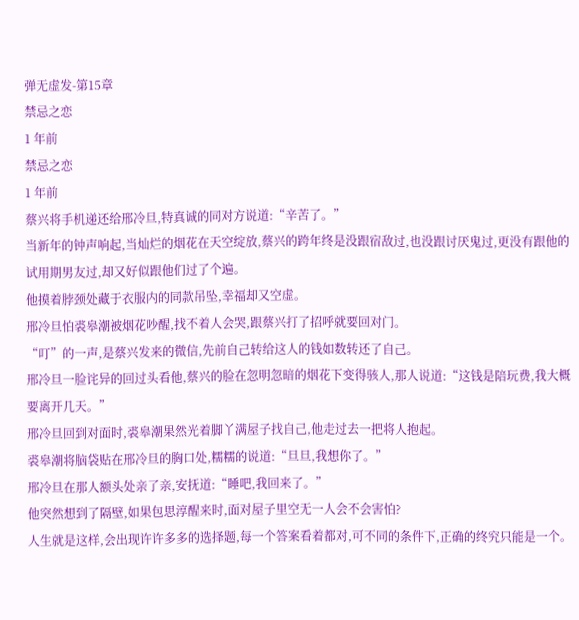弹无虚发-第15章
禁忌之恋
1 年前
禁忌之恋
1 年前
蔡兴将手机递还给邢冷旦,特真诚的同对方说道:“辛苦了。”
当新年的钟声响起,当灿烂的烟花在天空绽放,蔡兴的跨年终是没跟宿敌过,也没跟讨厌鬼过,更没有跟他的试用期男友过,却又好似跟他们过了个遍。
他摸着脖颈处藏于衣服内的同款吊坠,幸福却又空虚。
邢冷旦怕裘皋潮被烟花吵醒,找不着人会哭,跟蔡兴打了招呼就要回对门。
“叮”的一声,是蔡兴发来的微信,先前自己转给这人的钱如数转还了自己。
邢冷旦一脸诧异的回过头看他,蔡兴的脸在忽明忽暗的烟花下变得骇人,那人说道:“这钱是陪玩费,我大概要离开几天。”
邢冷旦回到对面时,裘皋潮果然光着脚丫满屋子找自己,他走过去一把将人抱起。
裘皋潮将脑袋贴在邢冷旦的胸口处,糯糯的说道:“旦旦,我想你了。”
邢冷旦在那人额头处亲了亲,安抚道:“睡吧,我回来了。”
他突然想到了隔壁,如果包思淳醒来时,面对屋子里空无一人会不会害怕?
人生就是这样,会出现许许多多的选择题,每一个答案看着都对,可不同的条件下,正确的终究只能是一个。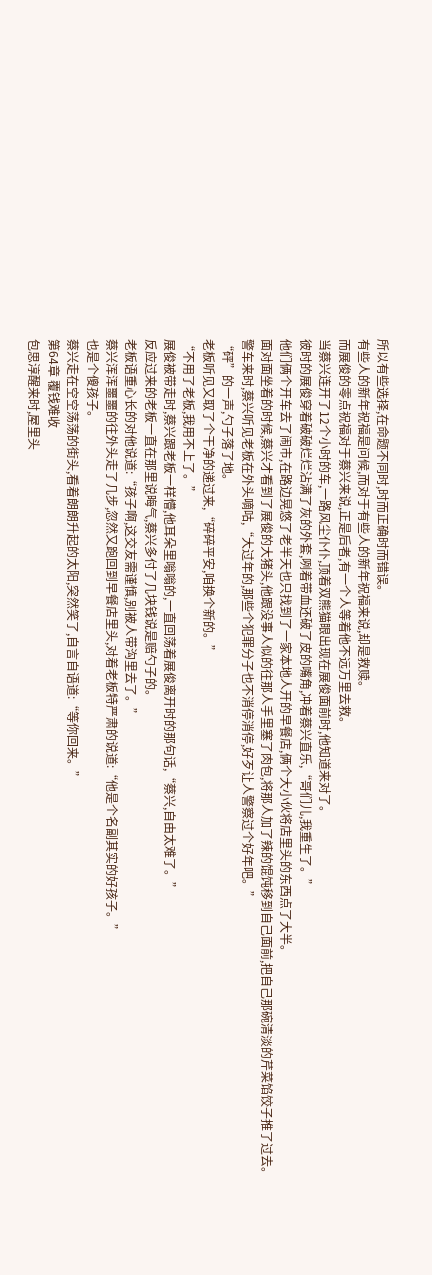所以有些选择,在命题不同时,时而正确时而错误。
有些人的新年祝福是问候,而对于有些人的新年祝福来说,却是救赎。
而展俊的零点祝福对于蔡兴来说,正是后者,有一个人等着他不远万里去救。
当蔡兴连开了12个小时的车,一路风尘仆仆,顶着双熊猫眼出现在展俊面前时,他知道来对了。
彼时的展俊穿着破破烂烂沾满了灰的外套,咧着带血还破了皮的嘴角,冲着蔡兴直乐,“哥们儿,我重生了。”
他们俩个开车去了闹市,在路边晃悠了老半天也只找到了一家本地人开的早餐店,俩个大小伙将店里头的东西点了大半。
面对面坐着的时候,蔡兴才看到了展俊的大猪头,他跟没事人似的往那人手里塞了肉包,将那人加了辣的馄饨移到自己面前,把自己那碗清淡的芹菜馅饺子推了过去。
警车来时,蔡兴听见老板在外头嘀咕,“大过年的,那些个犯罪分子也不消停消停,好歹让人警察过个好年吧。”
“砰”的一声,勺子落了地。
老板听见又取了个干净的递过来,“碎碎平安,咱换个新的。”
“不用了老板,我用不上了。”
展俊被带走时,蔡兴跟老板一样懵,他耳朵里嗡嗡的,一直回荡着展俊离开时的那句话,“蔡兴,自由太难了。”
反应过来的老板一直在那里说晦气,蔡兴多付了几块钱说是赔勺子的。
老板语重心长的对他说道:“孩子啊,这交友需谨慎,别被人带沟里去了。”
蔡兴浑浑噩噩的往外头走了几步,忽然又跑回到早餐店里头,对着老板特严肃的说道:“他是个名副其实的好孩子。”
也是个傻孩子。
蔡兴走在空空荡荡的街头,看着朗朗升起的太阳,突然笑了,自言自语道:“等你回来。”
第64章 覆钱难收
包思淳醒来时,屋里头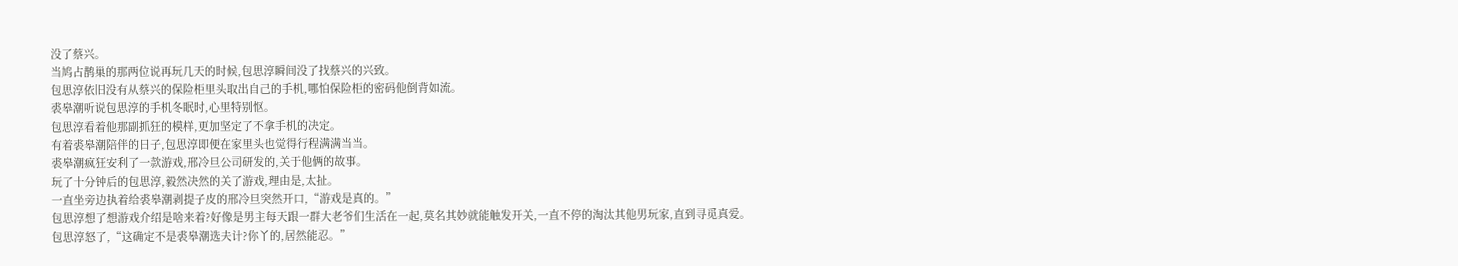没了蔡兴。
当鸠占鹊巢的那两位说再玩几天的时候,包思淳瞬间没了找蔡兴的兴致。
包思淳依旧没有从蔡兴的保险柜里头取出自己的手机,哪怕保险柜的密码他倒背如流。
裘皋潮听说包思淳的手机冬眠时,心里特别怄。
包思淳看着他那副抓狂的模样,更加坚定了不拿手机的决定。
有着裘皋潮陪伴的日子,包思淳即便在家里头也觉得行程满满当当。
裘皋潮疯狂安利了一款游戏,邢冷旦公司研发的,关于他俩的故事。
玩了十分钟后的包思淳,毅然决然的关了游戏,理由是,太扯。
一直坐旁边执着给裘皋潮剥提子皮的邢冷旦突然开口,“游戏是真的。”
包思淳想了想游戏介绍是啥来着?好像是男主每天跟一群大老爷们生活在一起,莫名其妙就能触发开关,一直不停的淘汰其他男玩家,直到寻觅真爱。
包思淳怒了,“这确定不是裘皋潮选夫计?你丫的,居然能忍。”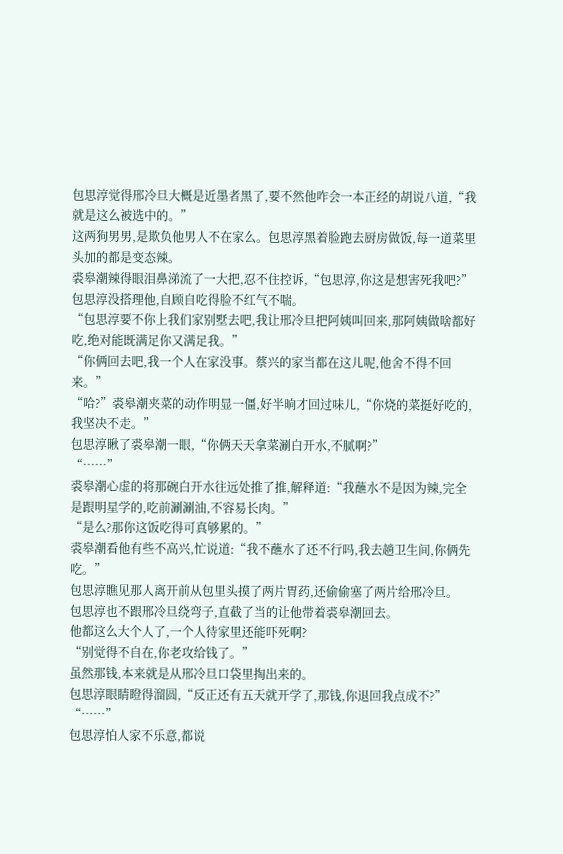包思淳觉得邢冷旦大概是近墨者黑了,要不然他咋会一本正经的胡说八道,“我就是这么被选中的。”
这两狗男男,是欺负他男人不在家么。包思淳黑着脸跑去厨房做饭,每一道菜里头加的都是变态辣。
裘皋潮辣得眼泪鼻涕流了一大把,忍不住控诉,“包思淳,你这是想害死我吧?”
包思淳没搭理他,自顾自吃得脸不红气不喘。
“包思淳要不你上我们家别墅去吧,我让邢冷旦把阿姨叫回来,那阿姨做啥都好吃,绝对能既满足你又满足我。”
“你俩回去吧,我一个人在家没事。蔡兴的家当都在这儿呢,他舍不得不回来。”
“哈?”裘皋潮夹菜的动作明显一僵,好半晌才回过味儿,“你烧的菜挺好吃的,我坚决不走。”
包思淳瞅了裘皋潮一眼,“你俩天天拿菜涮白开水,不腻啊?”
“……”
裘皋潮心虚的将那碗白开水往远处推了推,解释道:“我蘸水不是因为辣,完全是跟明星学的,吃前涮涮油,不容易长肉。”
“是么?那你这饭吃得可真够累的。”
裘皋潮看他有些不高兴,忙说道:“我不蘸水了还不行吗,我去趟卫生间,你俩先吃。”
包思淳瞧见那人离开前从包里头摸了两片胃药,还偷偷塞了两片给邢冷旦。
包思淳也不跟邢冷旦绕弯子,直截了当的让他带着裘皋潮回去。
他都这么大个人了,一个人待家里还能吓死啊?
“别觉得不自在,你老攻给钱了。”
虽然那钱,本来就是从邢冷旦口袋里掏出来的。
包思淳眼睛瞪得溜圆,“反正还有五天就开学了,那钱,你退回我点成不?”
“……”
包思淳怕人家不乐意,都说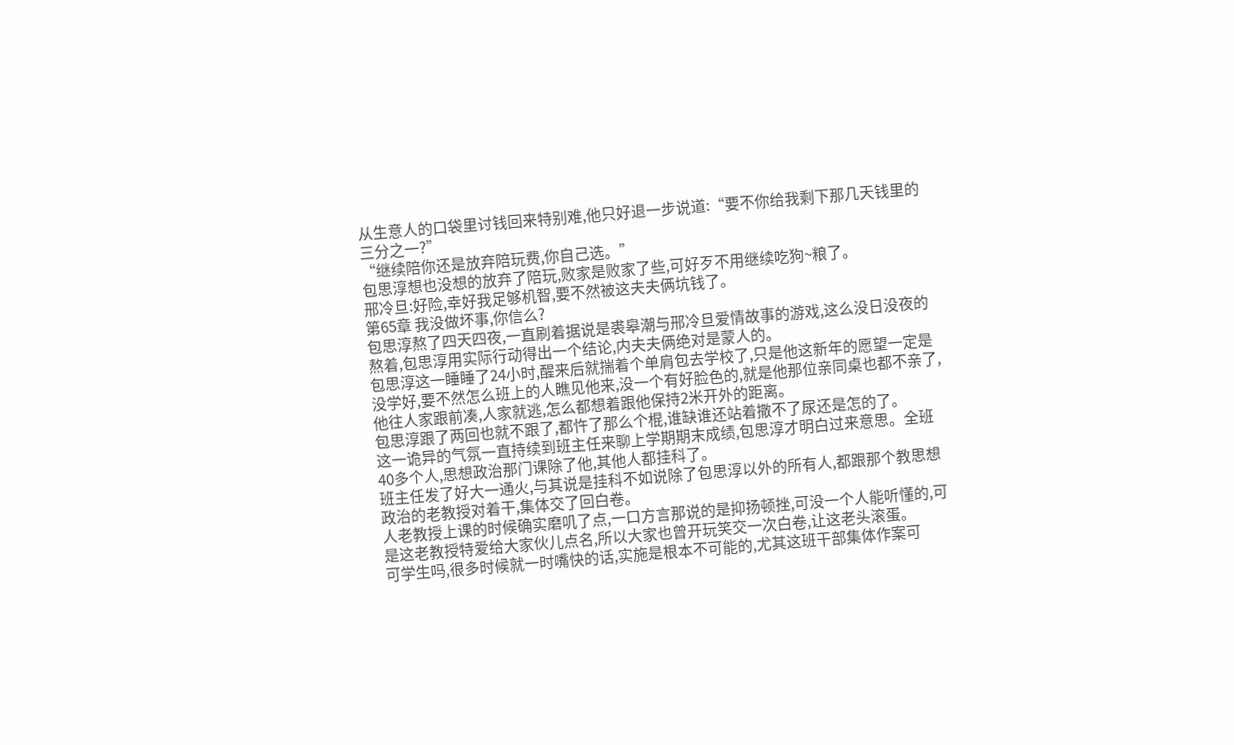从生意人的口袋里讨钱回来特别难,他只好退一步说道:“要不你给我剩下那几天钱里的三分之一?”
“继续陪你还是放弃陪玩费,你自己选。”
包思淳想也没想的放弃了陪玩,败家是败家了些,可好歹不用继续吃狗~粮了。
邢冷旦:好险,幸好我足够机智,要不然被这夫夫俩坑钱了。
第65章 我没做坏事,你信么?
包思淳熬了四天四夜,一直刷着据说是裘皋潮与邢冷旦爱情故事的游戏,这么没日没夜的熬着,包思淳用实际行动得出一个结论,内夫夫俩绝对是蒙人的。
包思淳这一睡睡了24小时,醒来后就揣着个单肩包去学校了,只是他这新年的愿望一定是没学好,要不然怎么班上的人瞧见他来,没一个有好脸色的,就是他那位亲同桌也都不亲了,他往人家跟前凑,人家就逃,怎么都想着跟他保持2米开外的距离。
包思淳跟了两回也就不跟了,都忤了那么个棍,谁缺谁还站着撒不了尿还是怎的了。
这一诡异的气氛一直持续到班主任来聊上学期期末成绩,包思淳才明白过来意思。全班40多个人,思想政治那门课除了他,其他人都挂科了。
班主任发了好大一通火,与其说是挂科不如说除了包思淳以外的所有人,都跟那个教思想政治的老教授对着干,集体交了回白卷。
人老教授上课的时候确实磨叽了点,一口方言那说的是抑扬顿挫,可没一个人能听懂的,可是这老教授特爱给大家伙儿点名,所以大家也曾开玩笑交一次白卷,让这老头滚蛋。
可学生吗,很多时候就一时嘴快的话,实施是根本不可能的,尤其这班干部集体作案可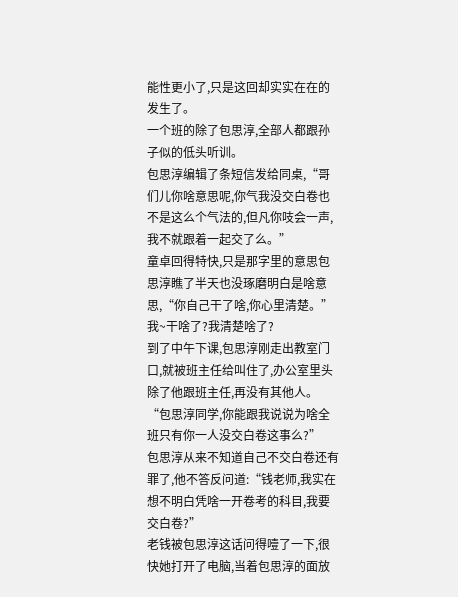能性更小了,只是这回却实实在在的发生了。
一个班的除了包思淳,全部人都跟孙子似的低头听训。
包思淳编辑了条短信发给同桌,“哥们儿你啥意思呢,你气我没交白卷也不是这么个气法的,但凡你吱会一声,我不就跟着一起交了么。”
童卓回得特快,只是那字里的意思包思淳瞧了半天也没琢磨明白是啥意思,“你自己干了啥,你心里清楚。”
我~干啥了?我清楚啥了?
到了中午下课,包思淳刚走出教室门口,就被班主任给叫住了,办公室里头除了他跟班主任,再没有其他人。
“包思淳同学,你能跟我说说为啥全班只有你一人没交白卷这事么?”
包思淳从来不知道自己不交白卷还有罪了,他不答反问道:“钱老师,我实在想不明白凭啥一开卷考的科目,我要交白卷?”
老钱被包思淳这话问得噎了一下,很快她打开了电脑,当着包思淳的面放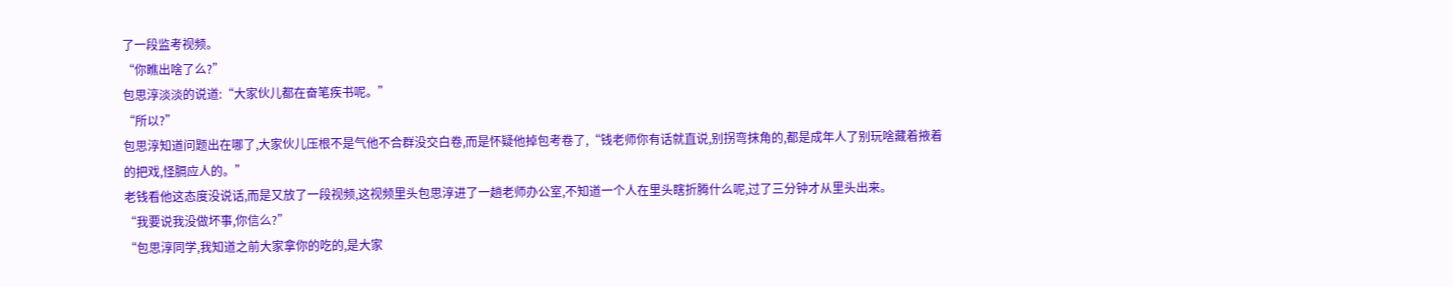了一段监考视频。
“你瞧出啥了么?”
包思淳淡淡的说道:“大家伙儿都在奋笔疾书呢。”
“所以?”
包思淳知道问题出在哪了,大家伙儿压根不是气他不合群没交白卷,而是怀疑他掉包考卷了,“钱老师你有话就直说,别拐弯抹角的,都是成年人了别玩啥藏着掖着的把戏,怪膈应人的。”
老钱看他这态度没说话,而是又放了一段视频,这视频里头包思淳进了一趟老师办公室,不知道一个人在里头瞎折腾什么呢,过了三分钟才从里头出来。
“我要说我没做坏事,你信么?”
“包思淳同学,我知道之前大家拿你的吃的,是大家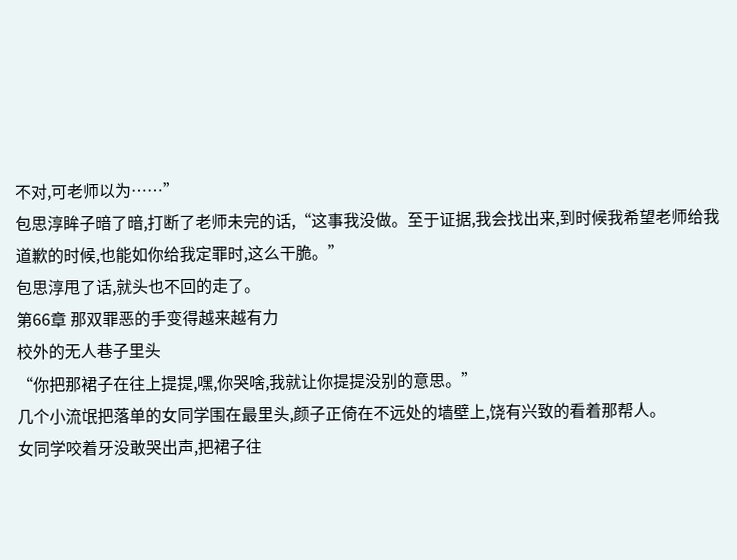不对,可老师以为……”
包思淳眸子暗了暗,打断了老师未完的话,“这事我没做。至于证据,我会找出来,到时候我希望老师给我道歉的时候,也能如你给我定罪时,这么干脆。”
包思淳甩了话,就头也不回的走了。
第66章 那双罪恶的手变得越来越有力
校外的无人巷子里头
“你把那裙子在往上提提,嘿,你哭啥,我就让你提提没别的意思。”
几个小流氓把落单的女同学围在最里头,颜子正倚在不远处的墙壁上,饶有兴致的看着那帮人。
女同学咬着牙没敢哭出声,把裙子往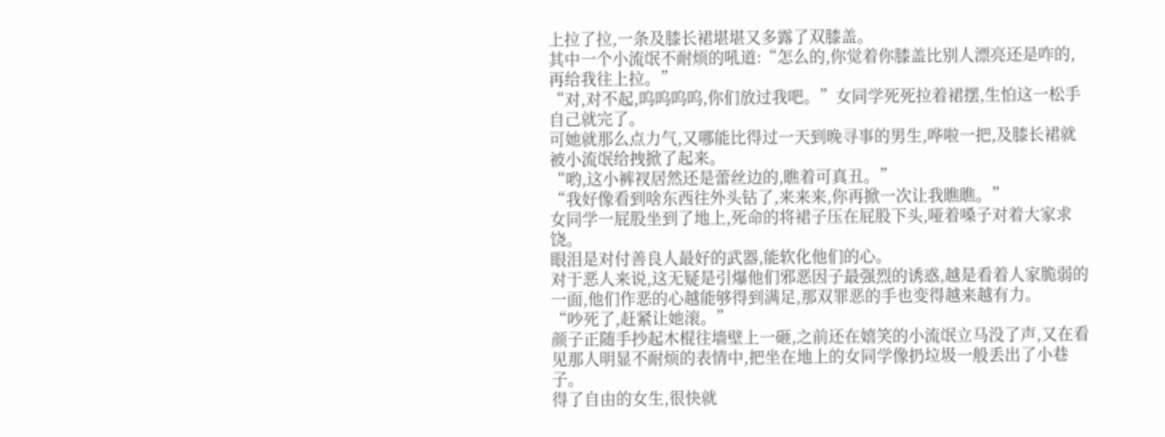上拉了拉,一条及膝长裙堪堪又多露了双膝盖。
其中一个小流氓不耐烦的吼道:“怎么的,你觉着你膝盖比别人漂亮还是咋的,再给我往上拉。”
“对,对不起,呜呜呜呜,你们放过我吧。”女同学死死拉着裙摆,生怕这一松手自己就完了。
可她就那么点力气,又哪能比得过一天到晚寻事的男生,哗啦一把,及膝长裙就被小流氓给拽掀了起来。
“哟,这小裤衩居然还是蕾丝边的,瞧着可真丑。”
“我好像看到啥东西往外头钻了,来来来,你再掀一次让我瞧瞧。”
女同学一屁股坐到了地上,死命的将裙子压在屁股下头,哑着嗓子对着大家求饶。
眼泪是对付善良人最好的武器,能软化他们的心。
对于恶人来说,这无疑是引爆他们邪恶因子最强烈的诱惑,越是看着人家脆弱的一面,他们作恶的心越能够得到满足,那双罪恶的手也变得越来越有力。
“吵死了,赶紧让她滚。”
颜子正随手抄起木棍往墙壁上一砸,之前还在嬉笑的小流氓立马没了声,又在看见那人明显不耐烦的表情中,把坐在地上的女同学像扔垃圾一般丢出了小巷子。
得了自由的女生,很快就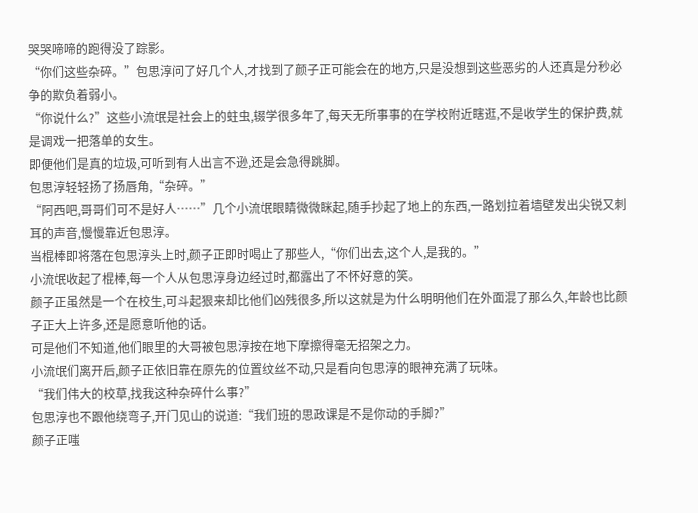哭哭啼啼的跑得没了踪影。
“你们这些杂碎。”包思淳问了好几个人,才找到了颜子正可能会在的地方,只是没想到这些恶劣的人还真是分秒必争的欺负着弱小。
“你说什么?”这些小流氓是社会上的蛀虫,辍学很多年了,每天无所事事的在学校附近瞎逛,不是收学生的保护费,就是调戏一把落单的女生。
即便他们是真的垃圾,可听到有人出言不逊,还是会急得跳脚。
包思淳轻轻扬了扬唇角,“杂碎。”
“阿西吧,哥哥们可不是好人……”几个小流氓眼睛微微眯起,随手抄起了地上的东西,一路划拉着墙壁发出尖锐又刺耳的声音,慢慢靠近包思淳。
当棍棒即将落在包思淳头上时,颜子正即时喝止了那些人,“你们出去,这个人,是我的。”
小流氓收起了棍棒,每一个人从包思淳身边经过时,都露出了不怀好意的笑。
颜子正虽然是一个在校生,可斗起狠来却比他们凶残很多,所以这就是为什么明明他们在外面混了那么久,年龄也比颜子正大上许多,还是愿意听他的话。
可是他们不知道,他们眼里的大哥被包思淳按在地下摩擦得毫无招架之力。
小流氓们离开后,颜子正依旧靠在原先的位置纹丝不动,只是看向包思淳的眼神充满了玩味。
“我们伟大的校草,找我这种杂碎什么事?”
包思淳也不跟他绕弯子,开门见山的说道:“我们班的思政课是不是你动的手脚?”
颜子正嗤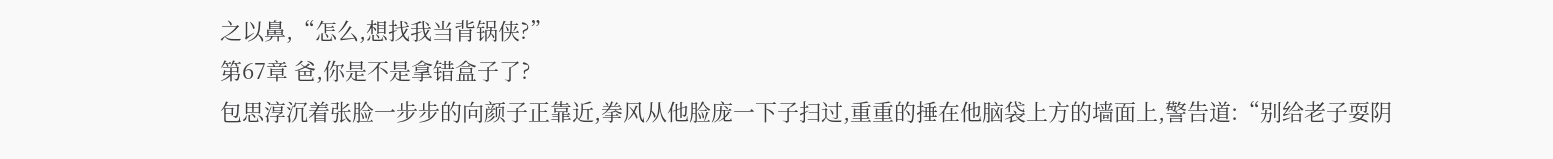之以鼻,“怎么,想找我当背锅侠?”
第67章 爸,你是不是拿错盒子了?
包思淳沉着张脸一步步的向颜子正靠近,拳风从他脸庞一下子扫过,重重的捶在他脑袋上方的墙面上,警告道:“别给老子耍阴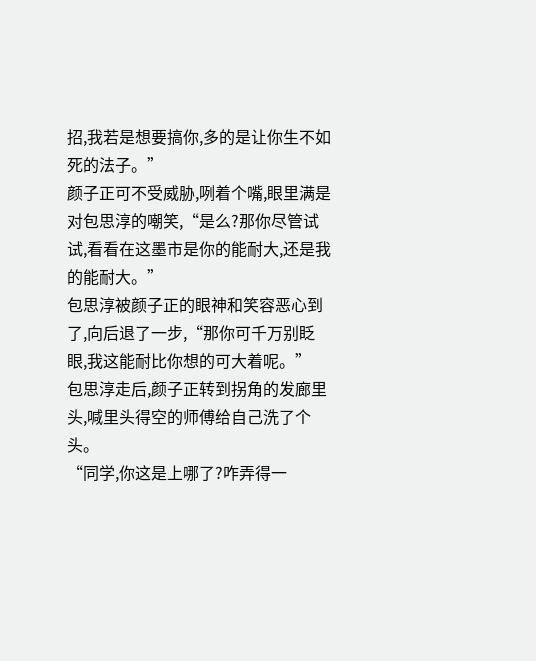招,我若是想要搞你,多的是让你生不如死的法子。”
颜子正可不受威胁,咧着个嘴,眼里满是对包思淳的嘲笑,“是么?那你尽管试试,看看在这墨市是你的能耐大,还是我的能耐大。”
包思淳被颜子正的眼神和笑容恶心到了,向后退了一步,“那你可千万别眨眼,我这能耐比你想的可大着呢。”
包思淳走后,颜子正转到拐角的发廊里头,喊里头得空的师傅给自己洗了个头。
“同学,你这是上哪了?咋弄得一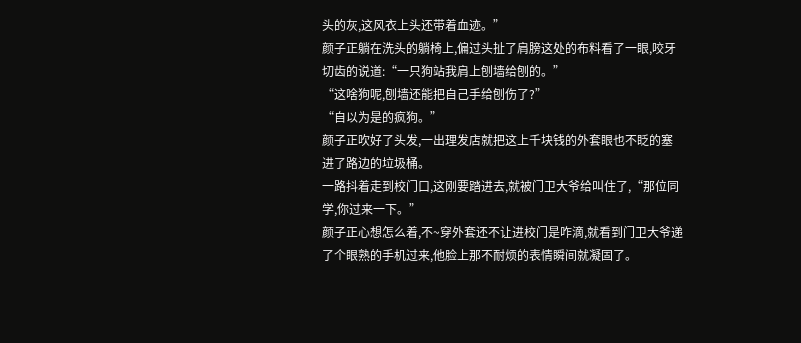头的灰,这风衣上头还带着血迹。”
颜子正躺在洗头的躺椅上,偏过头扯了肩膀这处的布料看了一眼,咬牙切齿的说道:“一只狗站我肩上刨墙给刨的。”
“这啥狗呢,刨墙还能把自己手给刨伤了?”
“自以为是的疯狗。”
颜子正吹好了头发,一出理发店就把这上千块钱的外套眼也不眨的塞进了路边的垃圾桶。
一路抖着走到校门口,这刚要踏进去,就被门卫大爷给叫住了,“那位同学,你过来一下。”
颜子正心想怎么着,不~穿外套还不让进校门是咋滴,就看到门卫大爷递了个眼熟的手机过来,他脸上那不耐烦的表情瞬间就凝固了。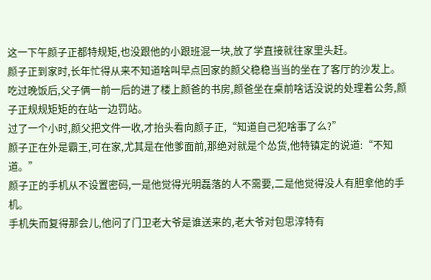这一下午颜子正都特规矩,也没跟他的小跟班混一块,放了学直接就往家里头赶。
颜子正到家时,长年忙得从来不知道啥叫早点回家的颜父稳稳当当的坐在了客厅的沙发上。
吃过晚饭后,父子俩一前一后的进了楼上颜爸的书房,颜爸坐在桌前啥话没说的处理着公务,颜子正规规矩矩的在站一边罚站。
过了一个小时,颜父把文件一收,才抬头看向颜子正,“知道自己犯啥事了么?”
颜子正在外是霸王,可在家,尤其是在他爹面前,那绝对就是个怂货,他特镇定的说道:“不知道。”
颜子正的手机从不设置密码,一是他觉得光明磊落的人不需要,二是他觉得没人有胆拿他的手机。
手机失而复得那会儿,他问了门卫老大爷是谁送来的,老大爷对包思淳特有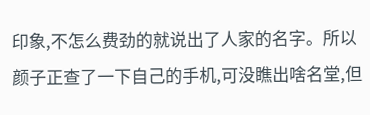印象,不怎么费劲的就说出了人家的名字。所以颜子正查了一下自己的手机,可没瞧出啥名堂,但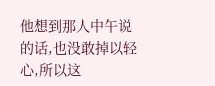他想到那人中午说的话,也没敢掉以轻心,所以这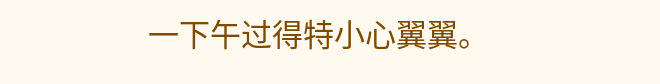一下午过得特小心翼翼。